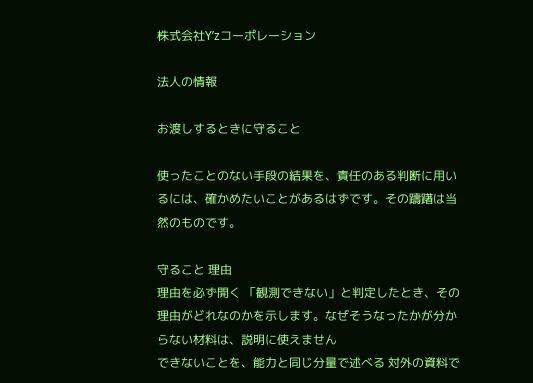株式会社Y’zコーポレーション

法人の情報

お渡しするときに守ること

使ったことのない手段の結果を、責任のある判断に用いるには、確かめたいことがあるはずです。その躊躇は当然のものです。

守ること 理由
理由を必ず開く 「観測できない」と判定したとき、その理由がどれなのかを示します。なぜそうなったかが分からない材料は、説明に使えません
できないことを、能力と同じ分量で述べる 対外の資料で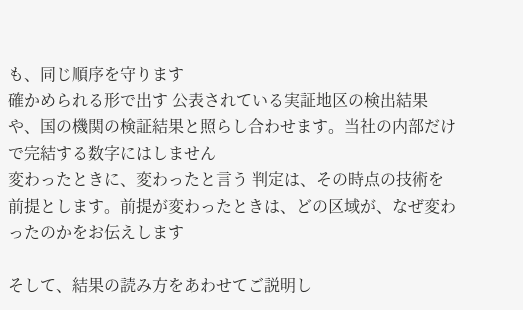も、同じ順序を守ります
確かめられる形で出す 公表されている実証地区の検出結果や、国の機関の検証結果と照らし合わせます。当社の内部だけで完結する数字にはしません
変わったときに、変わったと言う 判定は、その時点の技術を前提とします。前提が変わったときは、どの区域が、なぜ変わったのかをお伝えします

そして、結果の読み方をあわせてご説明し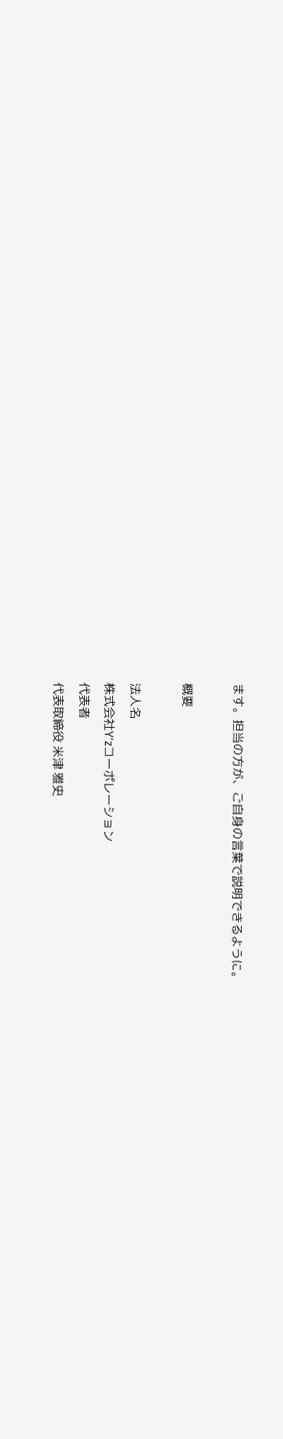ます。担当の方が、ご自身の言葉で説明できるように。

概要

法人名
株式会社Y’zコーポレーション
代表者
代表取締役 米津 雅史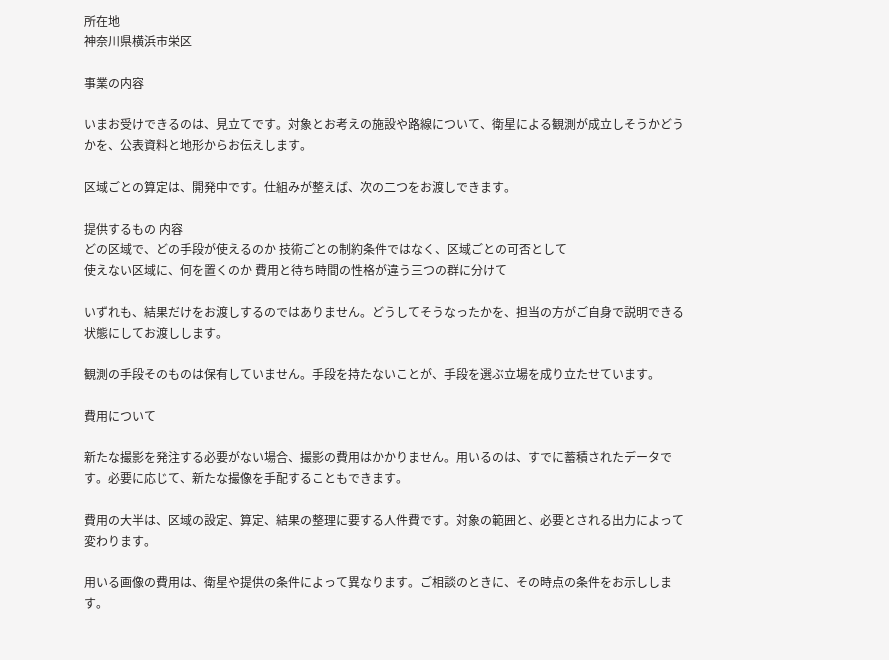所在地
神奈川県横浜市栄区

事業の内容

いまお受けできるのは、見立てです。対象とお考えの施設や路線について、衛星による観測が成立しそうかどうかを、公表資料と地形からお伝えします。

区域ごとの算定は、開発中です。仕組みが整えば、次の二つをお渡しできます。

提供するもの 内容
どの区域で、どの手段が使えるのか 技術ごとの制約条件ではなく、区域ごとの可否として
使えない区域に、何を置くのか 費用と待ち時間の性格が違う三つの群に分けて

いずれも、結果だけをお渡しするのではありません。どうしてそうなったかを、担当の方がご自身で説明できる状態にしてお渡しします。

観測の手段そのものは保有していません。手段を持たないことが、手段を選ぶ立場を成り立たせています。

費用について

新たな撮影を発注する必要がない場合、撮影の費用はかかりません。用いるのは、すでに蓄積されたデータです。必要に応じて、新たな撮像を手配することもできます。

費用の大半は、区域の設定、算定、結果の整理に要する人件費です。対象の範囲と、必要とされる出力によって変わります。

用いる画像の費用は、衛星や提供の条件によって異なります。ご相談のときに、その時点の条件をお示しします。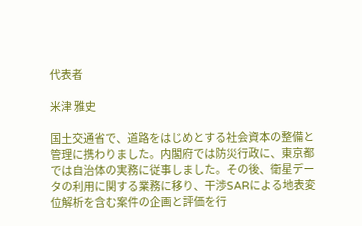代表者

米津 雅史

国土交通省で、道路をはじめとする社会資本の整備と管理に携わりました。内閣府では防災行政に、東京都では自治体の実務に従事しました。その後、衛星データの利用に関する業務に移り、干渉SARによる地表変位解析を含む案件の企画と評価を行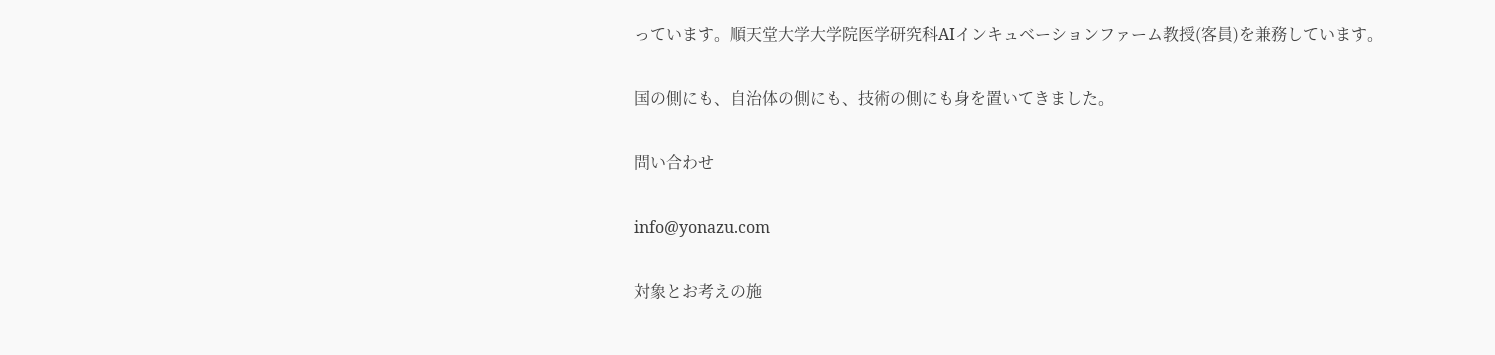っています。順天堂大学大学院医学研究科AIインキュベーションファーム教授(客員)を兼務しています。

国の側にも、自治体の側にも、技術の側にも身を置いてきました。

問い合わせ

info@yonazu.com

対象とお考えの施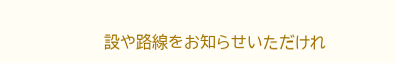設や路線をお知らせいただけれ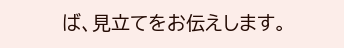ば、見立てをお伝えします。